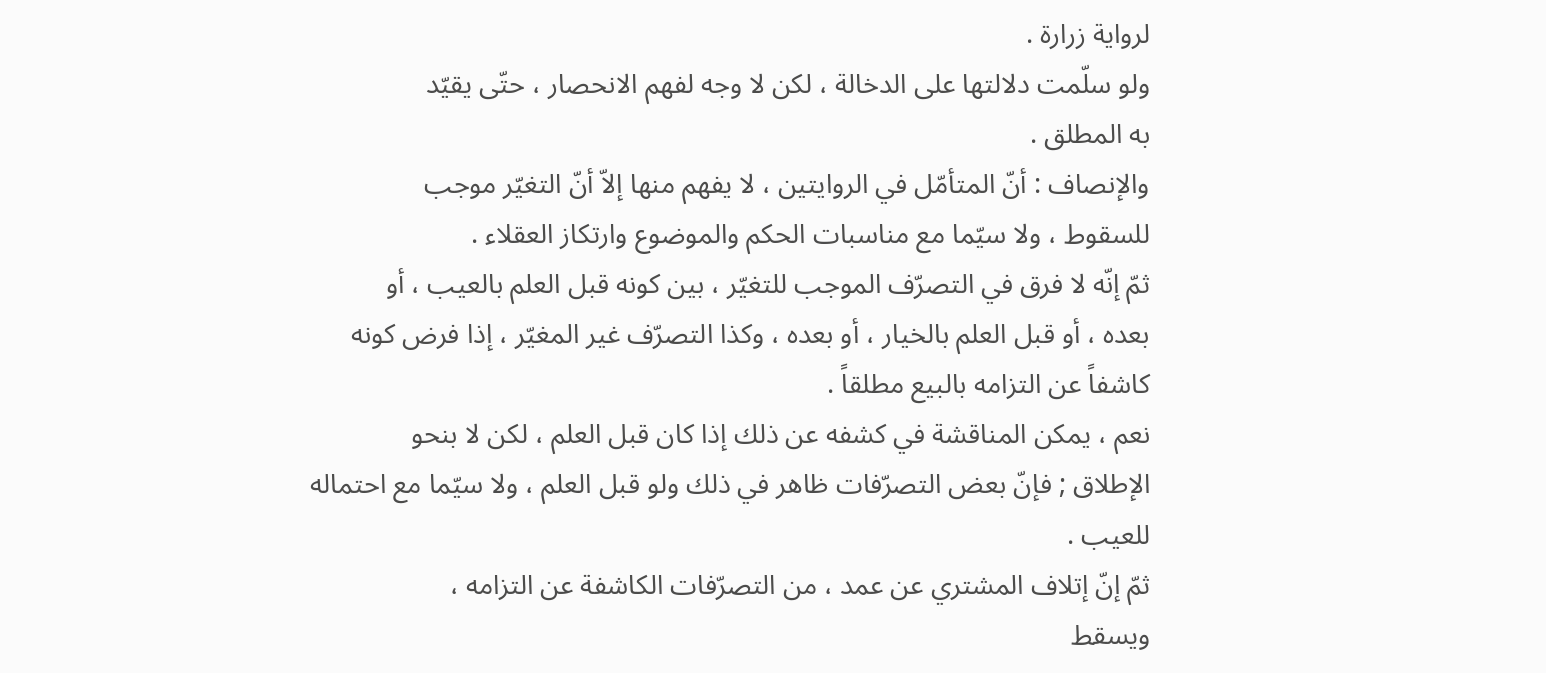لرواية زرارة .
ولو سلّمت دلالتها على الدخالة ، لكن لا وجه لفهم الانحصار ، حتّى يقيّد
به المطلق .
والإنصاف : أنّ المتأمّل في الروايتين ، لا يفهم منها إلاّ أنّ التغيّر موجب
للسقوط ، ولا سيّما مع مناسبات الحكم والموضوع وارتكاز العقلاء .
ثمّ إنّه لا فرق في التصرّف الموجب للتغيّر ، بين كونه قبل العلم بالعيب ، أو
بعده ، أو قبل العلم بالخيار ، أو بعده ، وكذا التصرّف غير المغيّر ، إذا فرض كونه
كاشفاً عن التزامه بالبيع مطلقاً .
نعم ، يمكن المناقشة في كشفه عن ذلك إذا كان قبل العلم ، لكن لا بنحو
الإطلاق ; فإنّ بعض التصرّفات ظاهر في ذلك ولو قبل العلم ، ولا سيّما مع احتماله
للعيب .
ثمّ إنّ إتلاف المشتري عن عمد ، من التصرّفات الكاشفة عن التزامه ،
ويسقط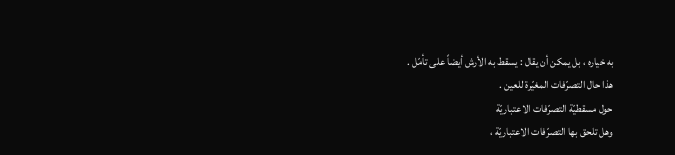به خياره ، بل يمكن أن يقال : يسقط به الأرش أيضاً على تأمّل .
هذا حال التصرّفات المغيّرة للعين .
حول مسقطيّة التصرّفات الاعتباريّة
وهل تلحق بها التصرّفات الاعتباريّة ،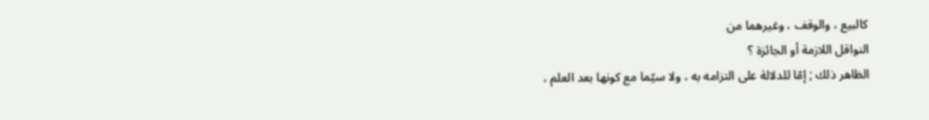كالبيع ، والوقف ، وغيرهما من
النواقل اللازمة أو الجائزة ؟
الظاهر ذلك ; إمّا للدلالة على التزامه به ، ولا سيّما مع كونها بعد العلم ،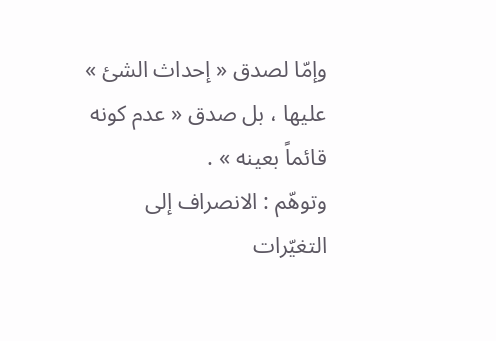وإمّا لصدق « إحداث الشئ » عليها ، بل صدق « عدم كونه قائماً بعينه » .
وتوهّم : الانصراف إلى التغيّرات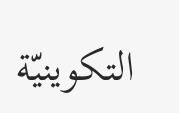التكوينيّة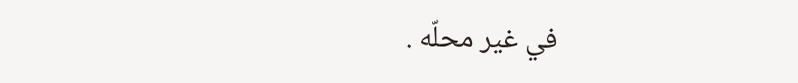في غير محلّه .